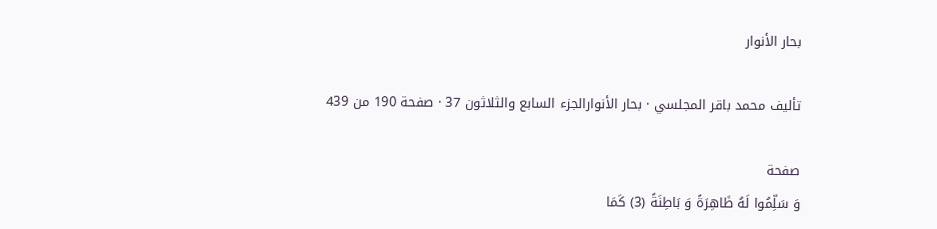بحار الأنوار

تأليف محمد باقر المجلسي · بحار الأنوارالجزء السابع والثلاثون 37 · صفحة 190 من 439

صفحة
وَ سَلِّمُوا لَهُ ظَاهِرَةً وَ بَاطِنَةً (3) كَمَا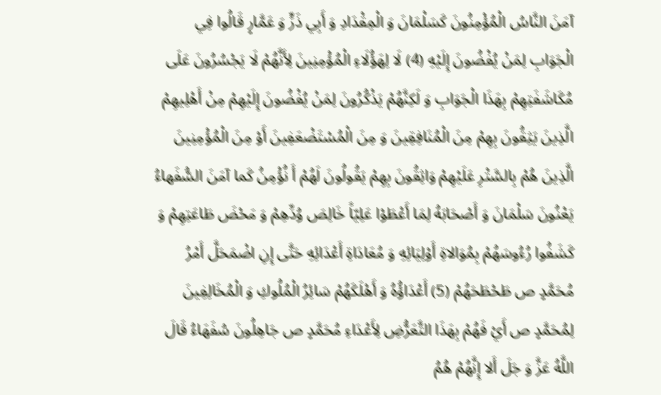آمَنَ النَّاسُ الْمُؤْمِنُونَ كَسَلْمَانَ وَ الْمِقْدَادِ وَ أَبِي ذَرٍّ وَ عَمَّارٍ قَالُوا فِي الْجَوَابِ لِمَنْ يُفْضُونَ إِلَيْهِ (4) لَا لِهَؤُلَاءِ الْمُؤْمِنِينَ لِأَنَّهُمْ لَا يَجْسُرُونَ عَلَى مُكَاشَفَتِهِمْ بِهَذَا الْجَوَابِ وَ لَكِنَّهُمْ يَذْكُرُونَ لِمَنْ يُفْضُونَ إِلَيْهِمْ مِنْ أَهْلِيهِمْ الَّذِينَ يَثِقُونَ بِهِمْ مِنَ الْمُنَافِقِينَ وَ مِنَ الْمُسْتَضْعَفِينَ أَوْ مِنَ الْمُؤْمِنِينَ الَّذِينَ هُمْ بِالسَّتْرِ عَلَيْهِمْ وَاثِقُونَ بِهِمْ يَقُولُونَ لَهُمْ أَ نُؤْمِنُ كَما آمَنَ السُّفَهاءُ يَعْنُونَ سَلْمَانَ وَ أَصْحَابَهُ لِمَا أَعْطَوْا عَلِيّاً خَالِصَ وُدِّهِمْ وَ مَحْضَ طَاعَتِهِمْ وَ كَشَفُوا رُءُوسَهُمْ بِمُوَالاةِ أَوْلِيَائِهِ وَ مُعَادَاةِ أَعْدَائِهِ حَتَّى إِنِ اضْمَحَلَّ أَمْرُ مُحَمَّدٍ ص طَحْطَحَهُمْ (5) أَعْدَاؤُهُ وَ أَهْلَكَهُمْ سَائِرُ الْمُلُوكِ وَ الْمُخَالِفِينَ لِمُحَمَّدٍ ص أَيْ فَهُمْ بِهَذَا التَّعَرُّضِ لِأَعْدَاءِ مُحَمَّدٍ ص جَاهِلُونَ سُفَهَاءُ قَالَ اللَّهُ عَزَّ وَ جَلَ أَلا إِنَّهُمْ هُمُ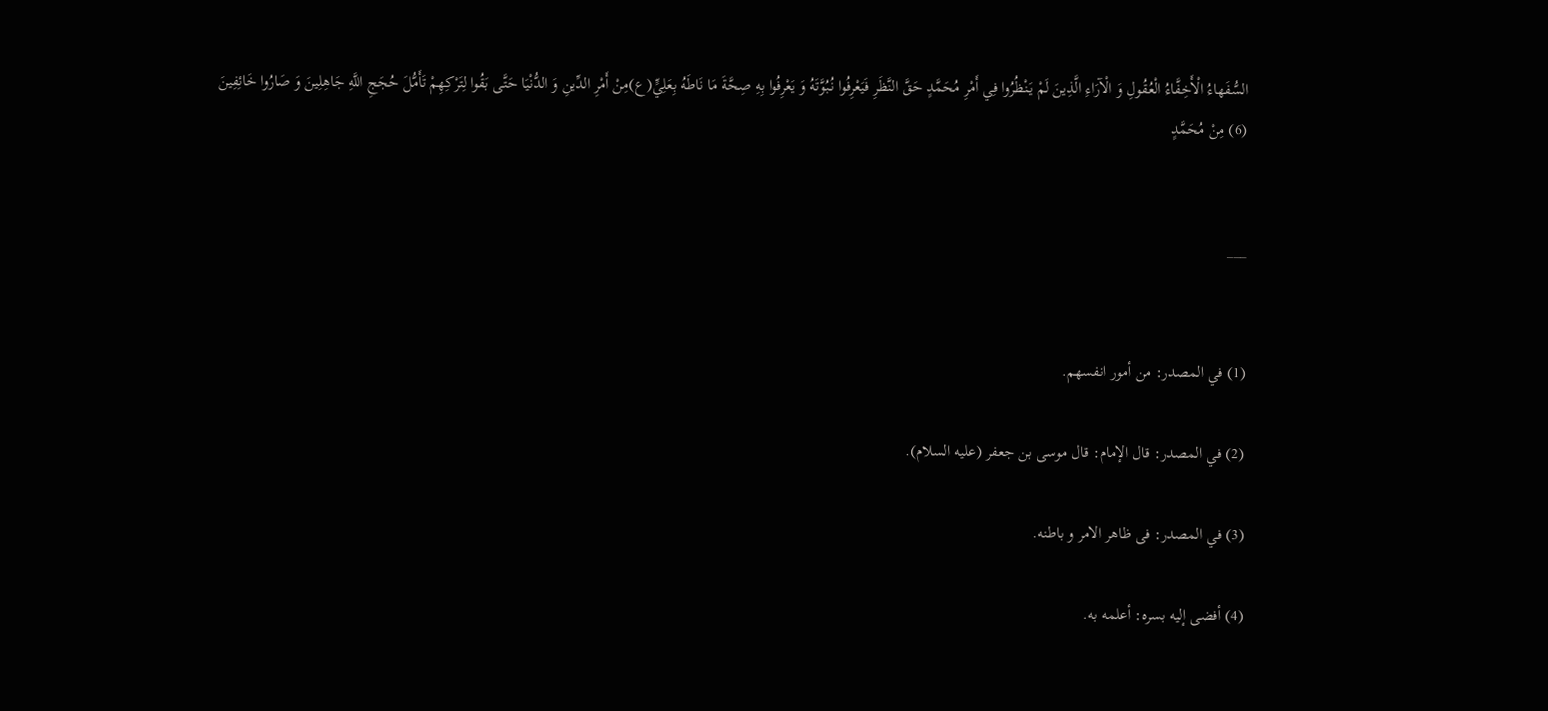السُّفَهاءُ الْأَخِفَّاءُ الْعُقُولِ وَ الْآرَاءِ الَّذِينَ لَمْ يَنْظُرُوا فِي أَمْرِ مُحَمَّدٍ حَقَّ النَّظَرِ فَيَعْرِفُوا نُبُوَّتَهُ وَ يَعْرِفُوا بِهِ صِحَّةَ مَا نَاطَهُ بِعَلِيٍّ(ع)مِنْ أَمْرِ الدِّينِ وَ الدُّنْيَا حَتَّى بَقُوا لِتَرْكِهِمْ تَأَمُّلَ حُجَجِ اللَّهِ جَاهِلِينَ وَ صَارُوا خَائِفِينَ (6) مِنْ مُحَمَّدٍ


___


(1) في المصدر: من أمور انفسهم.

(2) في المصدر: قال الإمام: قال موسى بن جعفر (عليه السلام).

(3) في المصدر: فى ظاهر الامر و باطنه.

(4) أفضى إليه بسره: أعلمه به.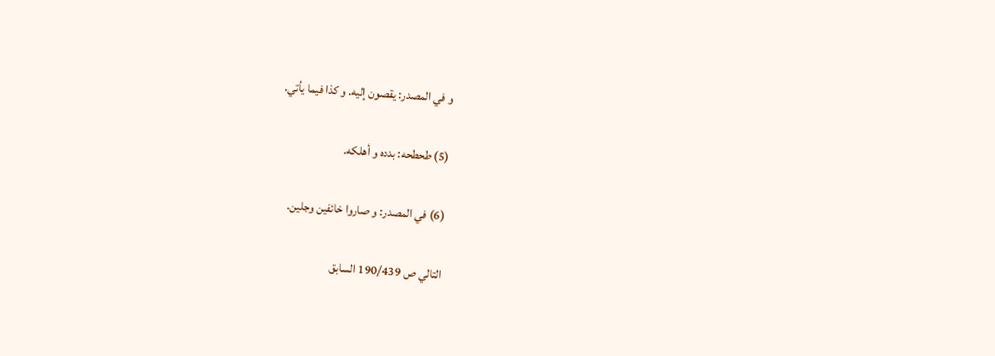و في المصدر: يقصون إليه. و كذا فيما يأتي.

(5) طحطحه: بدده و أهلكه.

(6) في المصدر: و صاروا خائفين وجلين.

التالي ص 190/439 السابق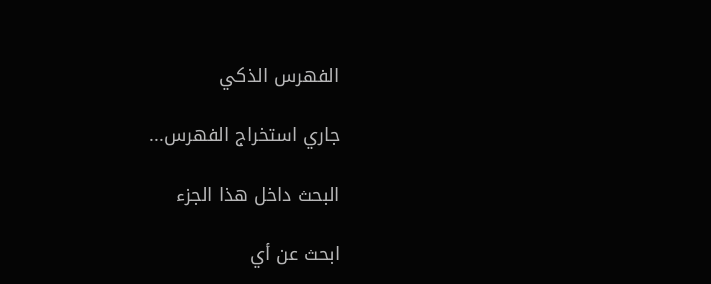الفهرس الذكي

جاري استخراج الفهرس...

البحث داخل هذا الجزء

ابحث عن أي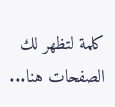كلمة لتظهر لك الصفحات هنا...